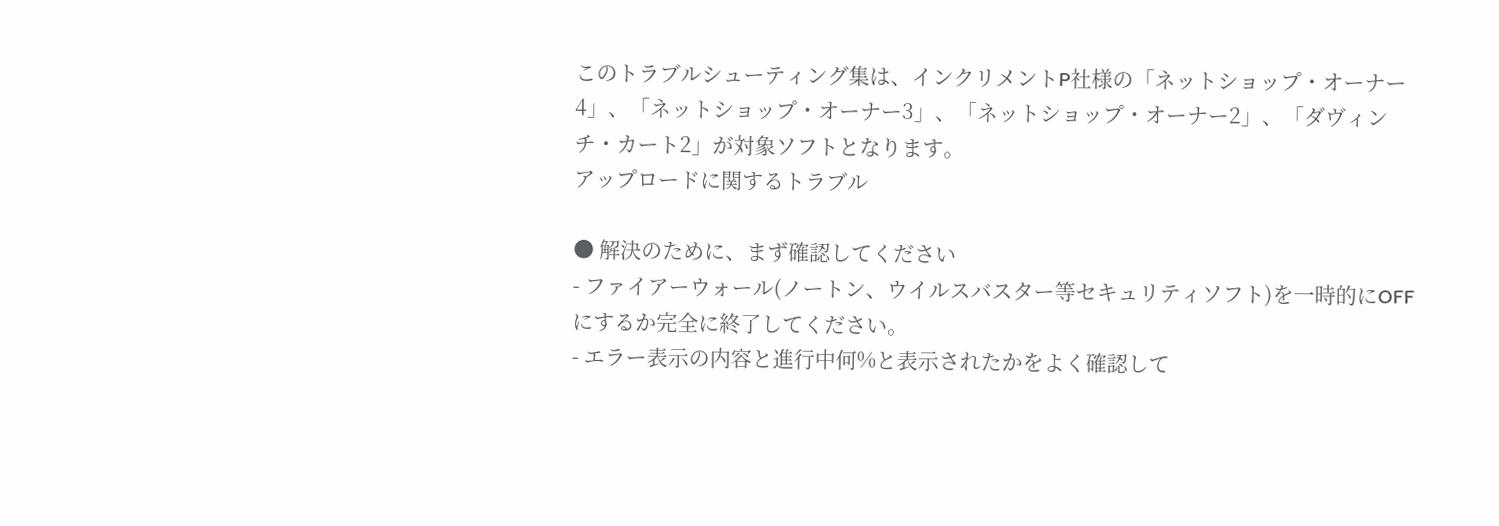このトラブルシューティング集は、インクリメントP社様の「ネットショップ・オーナー4」、「ネットショップ・オーナー3」、「ネットショップ・オーナー2」、「ダヴィンチ・カート2」が対象ソフトとなります。
アップロードに関するトラブル

● 解決のために、まず確認してください
- ファイアーウォール(ノートン、ウイルスバスター等セキュリティソフト)を一時的にOFFにするか完全に終了してください。
- エラー表示の内容と進行中何%と表示されたかをよく確認して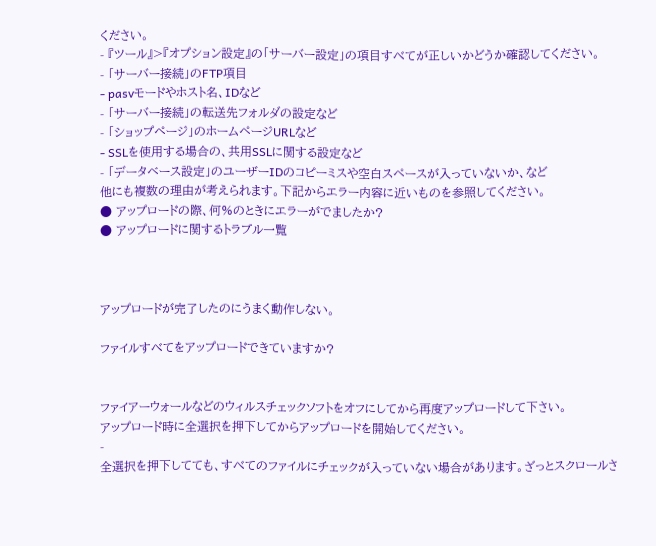ください。
- 『ツール』>『オプション設定』の「サーバー設定」の項目すべてが正しいかどうか確認してください。
- 「サーバー接続」のFTP項目
- pasvモードやホスト名、IDなど
- 「サーバー接続」の転送先フォルダの設定など
- 「ショップページ」のホームページURLなど
- SSLを使用する場合の、共用SSLに関する設定など
- 「データベース設定」のユーザーIDのコピーミスや空白スペースが入っていないか、など
他にも複数の理由が考えられます。下記からエラー内容に近いものを参照してください。
● アップロードの際、何%のときにエラーがでましたか?
● アップロードに関するトラブル一覧



アップロードが完了したのにうまく動作しない。

ファイルすべてをアップロードできていますか?


ファイアーウォールなどのウィルスチェックソフトをオフにしてから再度アップロードして下さい。
アップロード時に全選択を押下してからアップロードを開始してください。
-
全選択を押下してても、すべてのファイルにチェックが入っていない場合があります。ざっとスクロールさ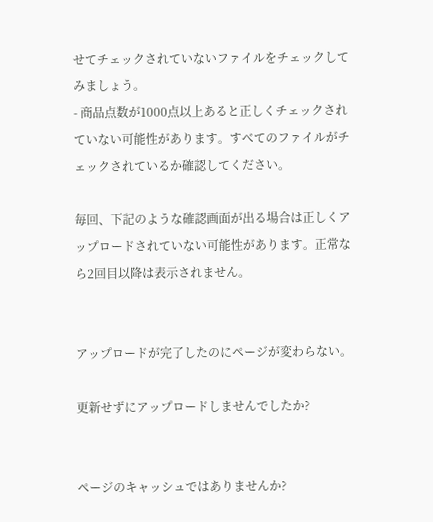せてチェックされていないファイルをチェックしてみましょう。
- 商品点数が1000点以上あると正しくチェックされていない可能性があります。すべてのファイルがチェックされているか確認してください。

毎回、下記のような確認画面が出る場合は正しくアップロードされていない可能性があります。正常なら2回目以降は表示されません。


アップロードが完了したのにページが変わらない。

更新せずにアップロードしませんでしたか?


ページのキャッシュではありませんか?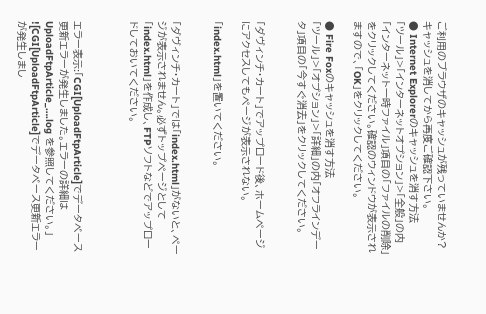ご利用のブラウザのキャッシュが残っていませんか? キャッシュを消してから再度ご確認下さい。
● Internet Explorerのキャッシュを消す方法
「ツール」>「インターネットオプション」>「全般」の内「インターネット一時ファイル」項目の「ファイルの削除」をクリックしてください。確認のウィンドウが表示されますので、「OK」をクリックしてください。

● Fire Foxのキャッシュを消す方法
「ツール」>「オプション」>「詳細」の内「オフラインデータ」項目の「今すぐ消去」をクリックしてください。


「ダヴィンチ・カート」でアップロード後、ホームページにアクセスしてもページが表示されない。

「index.html」を置いてください。


「ダヴィンチ・カート」では「index.html」がないと、ページが表示されません。必ずトップページとして「index.html」を作成し、FTPソフトなどでアップロードしておいてください。



エラー表示:「CGI[UploadFtpArticle]でデータベース更新エラーが発生しました。エラーの詳細は UploadFtpArticle_….log を参照してください。」
![CGI[UploadFtpArticle]でデータベース更新エラーが発生しまし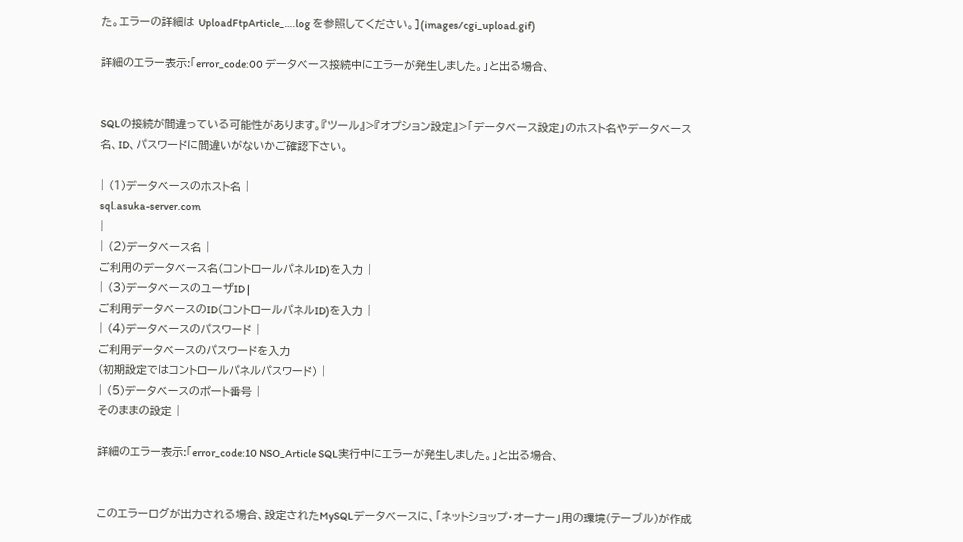た。エラーの詳細は UploadFtpArticle_….log を参照してください。](images/cgi_upload.gif)

詳細のエラー表示:「error_code:00 データベース接続中にエラーが発生しました。」と出る場合、


SQLの接続が間違っている可能性があります。『ツール』>『オプション設定』>「データベース設定」のホスト名やデータベース名、ID、パスワードに間違いがないかご確認下さい。

| (1)データベースのホスト名 |
sql.asuka-server.com
|
| (2)データベース名 |
ご利用のデータベース名(コントロールパネルID)を入力 |
| (3)データベースのユーザID |
ご利用データベースのID(コントロールパネルID)を入力 |
| (4)データベースのパスワード |
ご利用データベースのパスワードを入力
(初期設定ではコントロールパネルパスワード) |
| (5)データベースのポート番号 |
そのままの設定 |

詳細のエラー表示:「error_code:10 NSO_Article SQL実行中にエラーが発生しました。」と出る場合、


このエラーログが出力される場合、設定されたMySQLデータベースに、「ネットショップ・オーナー」用の環境(テーブル)が作成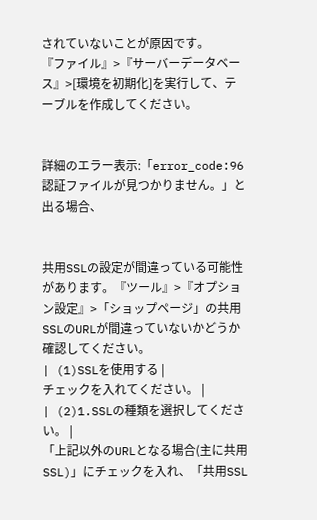されていないことが原因です。
『ファイル』>『サーバーデータベース』>[環境を初期化]を実行して、テーブルを作成してください。


詳細のエラー表示:「error_code:96 認証ファイルが見つかりません。」と出る場合、


共用SSLの設定が間違っている可能性があります。『ツール』>『オプション設定』>「ショップページ」の共用SSLのURLが間違っていないかどうか確認してください。
| (1)SSLを使用する |
チェックを入れてください。 |
| (2)1.SSLの種類を選択してください。 |
「上記以外のURLとなる場合(主に共用SSL)」にチェックを入れ、「共用SSL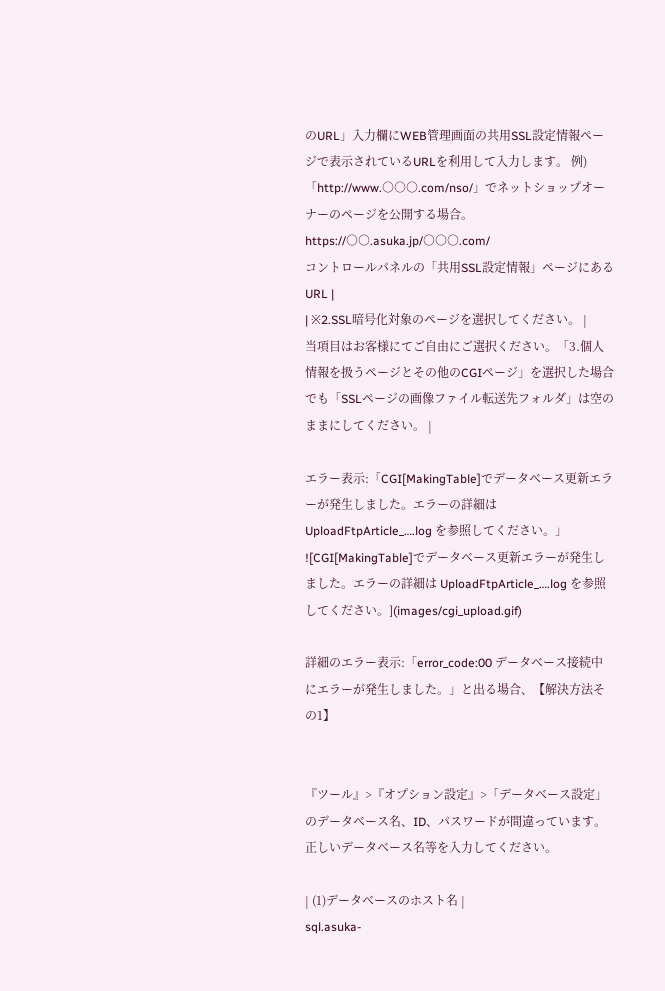のURL」入力欄にWEB管理画面の共用SSL設定情報ページで表示されているURLを利用して入力します。 例)「http://www.○○○.com/nso/」でネットショップオーナーのページを公開する場合。
https://○○.asuka.jp/○○○.com/
コントロールパネルの「共用SSL設定情報」ページにあるURL |
| ※2.SSL暗号化対象のページを選択してください。 |
当項目はお客様にてご自由にご選択ください。「3.個人情報を扱うページとその他のCGIページ」を選択した場合でも「SSLページの画像ファイル転送先フォルダ」は空のままにしてください。 |

エラー表示:「CGI[MakingTable]でデータベース更新エラーが発生しました。エラーの詳細は UploadFtpArticle_….log を参照してください。」
![CGI[MakingTable]でデータベース更新エラーが発生しました。エラーの詳細は UploadFtpArticle_….log を参照してください。](images/cgi_upload.gif)

詳細のエラー表示:「error_code:00 データベース接続中にエラーが発生しました。」と出る場合、【解決方法その1】


『ツール』>『オプション設定』>「データベース設定」のデータベース名、ID、パスワードが間違っています。正しいデータベース名等を入力してください。

| (1)データベースのホスト名 |
sql.asuka-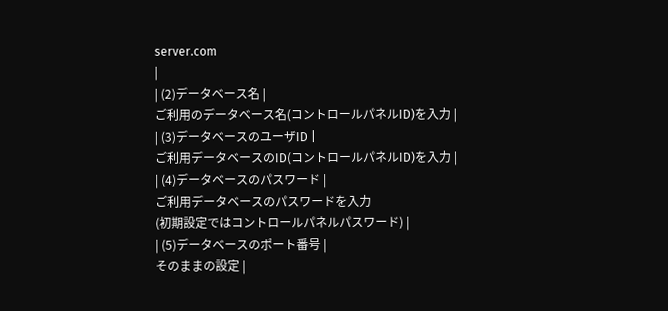server.com
|
| (2)データベース名 |
ご利用のデータベース名(コントロールパネルID)を入力 |
| (3)データベースのユーザID |
ご利用データベースのID(コントロールパネルID)を入力 |
| (4)データベースのパスワード |
ご利用データベースのパスワードを入力
(初期設定ではコントロールパネルパスワード) |
| (5)データベースのポート番号 |
そのままの設定 |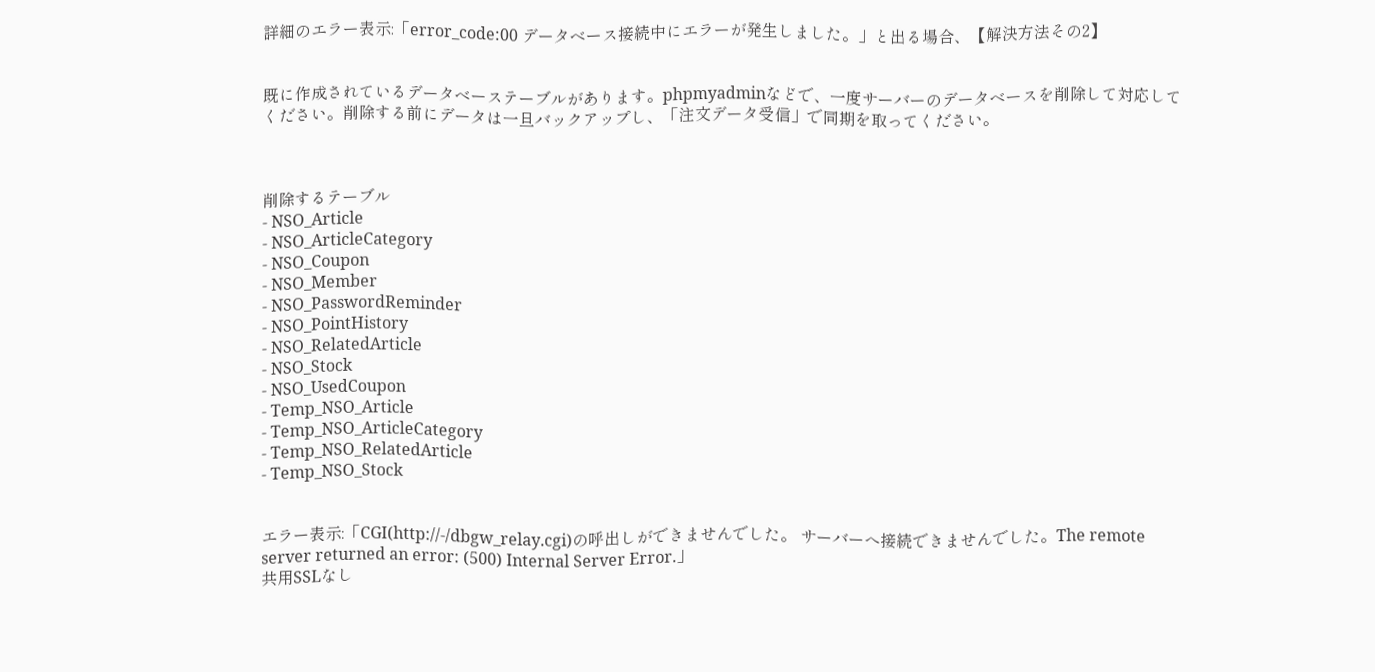詳細のエラー表示:「error_code:00 データベース接続中にエラーが発生しました。」と出る場合、【解決方法その2】


既に作成されているデータベーステーブルがあります。phpmyadminなどで、一度サーバーのデータベースを削除して対応してください。削除する前にデータは一旦バックアップし、「注文データ受信」で同期を取ってください。



削除するテーブル
- NSO_Article
- NSO_ArticleCategory
- NSO_Coupon
- NSO_Member
- NSO_PasswordReminder
- NSO_PointHistory
- NSO_RelatedArticle
- NSO_Stock
- NSO_UsedCoupon
- Temp_NSO_Article
- Temp_NSO_ArticleCategory
- Temp_NSO_RelatedArticle
- Temp_NSO_Stock


エラー表示:「CGI(http://-/dbgw_relay.cgi)の呼出しができませんでした。 サーバーへ接続できませんでした。The remote server returned an error: (500) Internal Server Error.」
共用SSLなし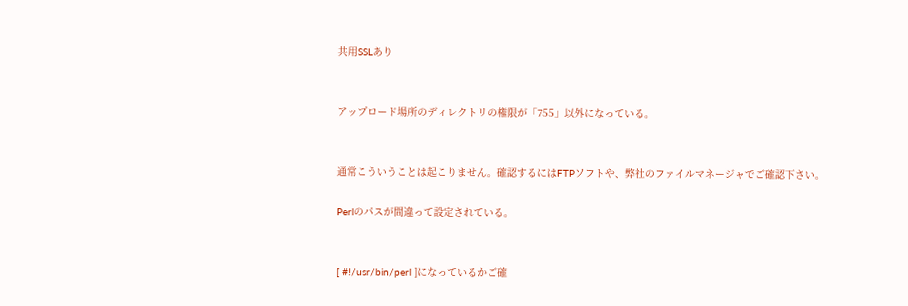共用SSLあり


アップロード場所のディレクトリの権限が「755」以外になっている。


通常こういうことは起こりません。確認するにはFTPソフトや、弊社のファイルマネージャでご確認下さい。

Perlのパスが間違って設定されている。


[ #!/usr/bin/perl ]になっているかご確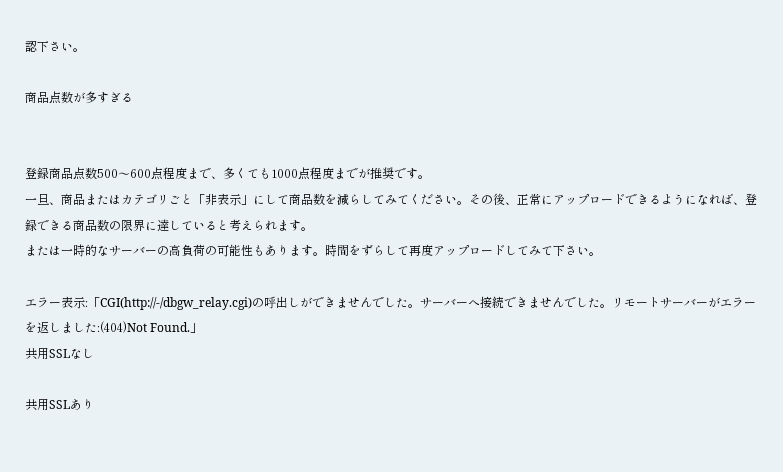認下さい。

商品点数が多すぎる


登録商品点数500〜600点程度まで、多くても1000点程度までが推奨です。
一旦、商品またはカテゴリごと「非表示」にして商品数を減らしてみてください。その後、正常にアップロードできるようになれば、登録できる商品数の限界に達していると考えられます。
または一時的なサーバーの高負荷の可能性もあります。時間をずらして再度アップロードしてみて下さい。

エラー表示:「CGI(http://-/dbgw_relay.cgi)の呼出しができませんでした。サーバーへ接続できませんでした。リモートサーバーがエラーを返しました:(404)Not Found.」
共用SSLなし

共用SSLあり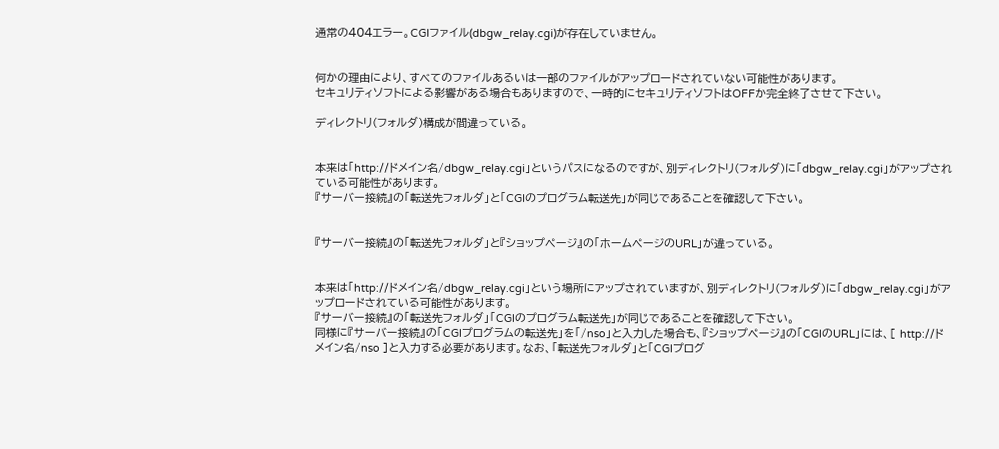通常の404エラー。CGIファイル(dbgw_relay.cgi)が存在していません。


何かの理由により、すべてのファイルあるいは一部のファイルがアップロードされていない可能性があります。
セキュリティソフトによる影響がある場合もありますので、一時的にセキュリティソフトはOFFか完全終了させて下さい。

ディレクトリ(フォルダ)構成が間違っている。


本来は「http://ドメイン名/dbgw_relay.cgi」というパスになるのですが、別ディレクトリ(フォルダ)に「dbgw_relay.cgi」がアップされている可能性があります。
『サーバー接続』の「転送先フォルダ」と「CGIのプログラム転送先」が同じであることを確認して下さい。


『サーバー接続』の「転送先フォルダ」と『ショップページ』の「ホームページのURL」が違っている。


本来は「http://ドメイン名/dbgw_relay.cgi」という場所にアップされていますが、別ディレクトリ(フォルダ)に「dbgw_relay.cgi」がアップロードされている可能性があります。
『サーバー接続』の「転送先フォルダ」「CGIのプログラム転送先」が同じであることを確認して下さい。
同様に『サーバー接続』の「CGIプログラムの転送先」を「/nso」と入力した場合も、『ショップページ』の「CGIのURL」には、[ http://ドメイン名/nso ]と入力する必要があります。なお、「転送先フォルダ」と「CGIプログ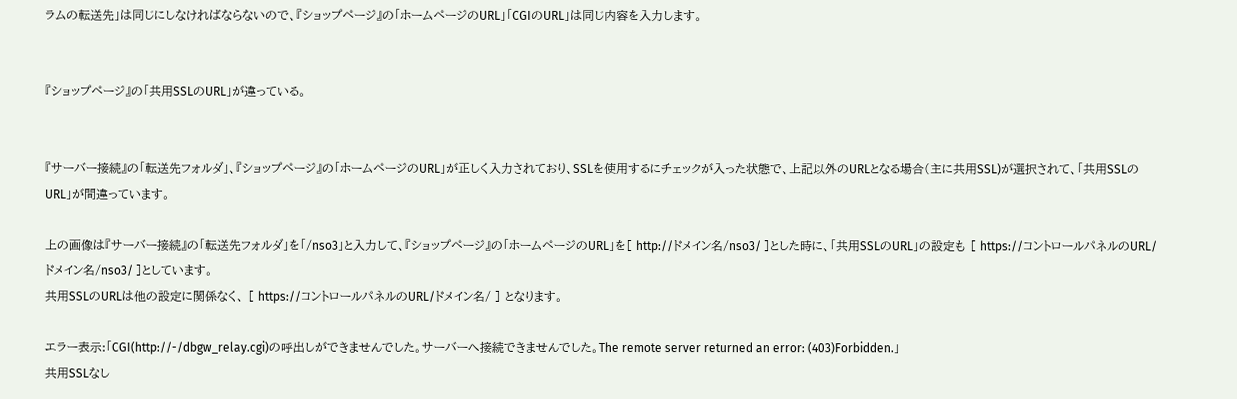ラムの転送先」は同じにしなければならないので、『ショップページ』の「ホームページのURL」「CGIのURL」は同じ内容を入力します。


『ショップページ』の「共用SSLのURL」が違っている。


『サーバー接続』の「転送先フォルダ」、『ショップページ』の「ホームページのURL」が正しく入力されており、SSLを使用するにチェックが入った状態で、上記以外のURLとなる場合(主に共用SSL)が選択されて、「共用SSLのURL」が間違っています。

上の画像は『サーバー接続』の「転送先フォルダ」を「/nso3」と入力して、『ショップページ』の「ホームページのURL」を[ http://ドメイン名/nso3/ ]とした時に、「共用SSLのURL」の設定も [ https://コントロールパネルのURL/ドメイン名/nso3/ ]としています。
共用SSLのURLは他の設定に関係なく、 [ https://コントロールパネルのURL/ドメイン名/ ] となります。

エラー表示:「CGI(http://-/dbgw_relay.cgi)の呼出しができませんでした。サーバーへ接続できませんでした。The remote server returned an error: (403)Forbidden.」
共用SSLなし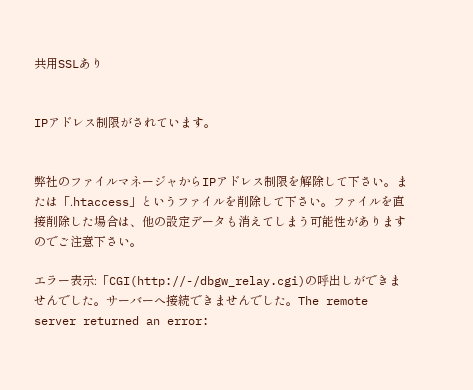共用SSLあり


IPアドレス制限がされています。


弊社のファイルマネージャからIPアドレス制限を解除して下さい。または「.htaccess」というファイルを削除して下さい。ファイルを直接削除した場合は、他の設定データも消えてしまう可能性がありますのでご注意下さい。

エラー表示:「CGI(http://-/dbgw_relay.cgi)の呼出しができませんでした。サーバーへ接続できませんでした。The remote server returned an error: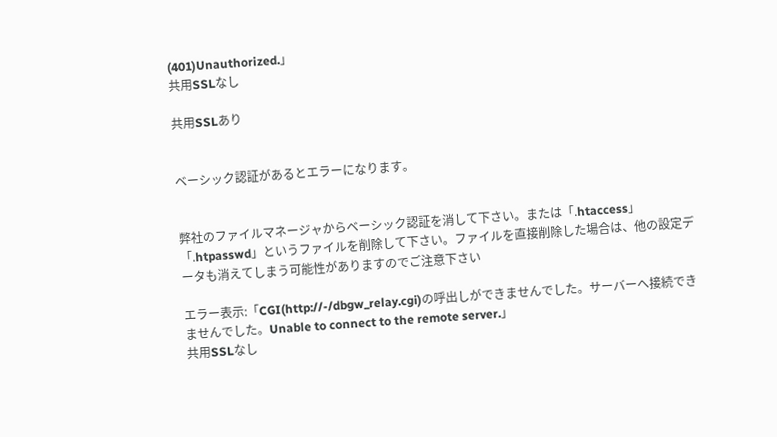(401)Unauthorized.」
共用SSLなし

共用SSLあり


ベーシック認証があるとエラーになります。


弊社のファイルマネージャからベーシック認証を消して下さい。または「.htaccess」「.htpasswd」というファイルを削除して下さい。ファイルを直接削除した場合は、他の設定データも消えてしまう可能性がありますのでご注意下さい

エラー表示:「CGI(http://-/dbgw_relay.cgi)の呼出しができませんでした。サーバーへ接続できませんでした。Unable to connect to the remote server.」
共用SSLなし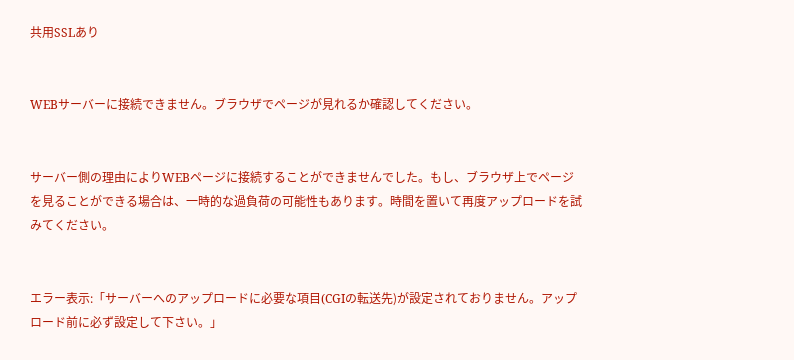共用SSLあり


WEBサーバーに接続できません。ブラウザでページが見れるか確認してください。


サーバー側の理由によりWEBページに接続することができませんでした。もし、ブラウザ上でページを見ることができる場合は、一時的な過負荷の可能性もあります。時間を置いて再度アップロードを試みてください。


エラー表示:「サーバーへのアップロードに必要な項目(CGIの転送先)が設定されておりません。アップロード前に必ず設定して下さい。」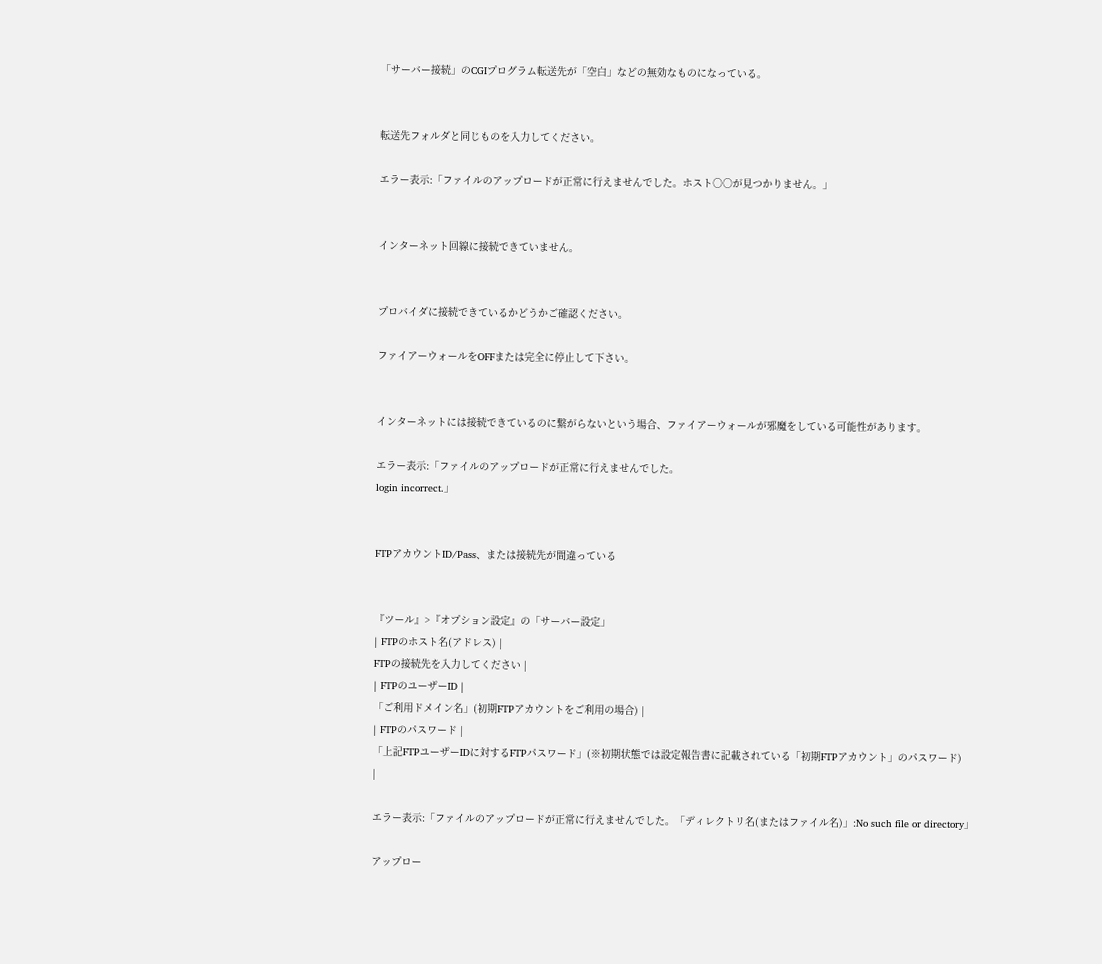「サーバー接続」のCGIプログラム転送先が「空白」などの無効なものになっている。


転送先フォルダと同じものを入力してください。

エラー表示:「ファイルのアップロードが正常に行えませんでした。ホスト○○が見つかりません。」


インターネット回線に接続できていません。


プロバイダに接続できているかどうかご確認ください。

ファイアーウォールをOFFまたは完全に停止して下さい。


インターネットには接続できているのに繋がらないという場合、ファイアーウォールが邪魔をしている可能性があります。

エラー表示:「ファイルのアップロードが正常に行えませんでした。
login incorrect.」


FTPアカウントID/Pass、または接続先が間違っている


『ツール』>『オプション設定』の「サーバー設定」
| FTPのホスト名(アドレス) |
FTPの接続先を入力してください |
| FTPのユーザーID |
「ご利用ドメイン名」(初期FTPアカウントをご利用の場合) |
| FTPのパスワード |
「上記FTPユーザーIDに対するFTPパスワード」(※初期状態では設定報告書に記載されている「初期FTPアカウント」のパスワード)
|

エラー表示:「ファイルのアップロードが正常に行えませんでした。「ディレクトリ名(またはファイル名)」:No such file or directory」

アップロー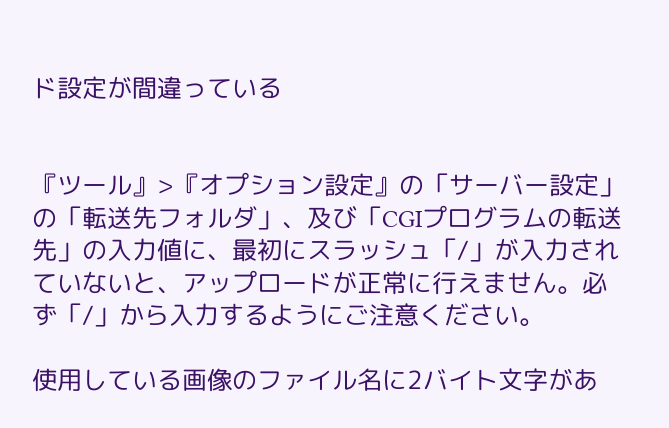ド設定が間違っている


『ツール』>『オプション設定』の「サーバー設定」の「転送先フォルダ」、及び「CGIプログラムの転送先」の入力値に、最初にスラッシュ「/」が入力されていないと、アップロードが正常に行えません。必ず「/」から入力するようにご注意ください。

使用している画像のファイル名に2バイト文字があ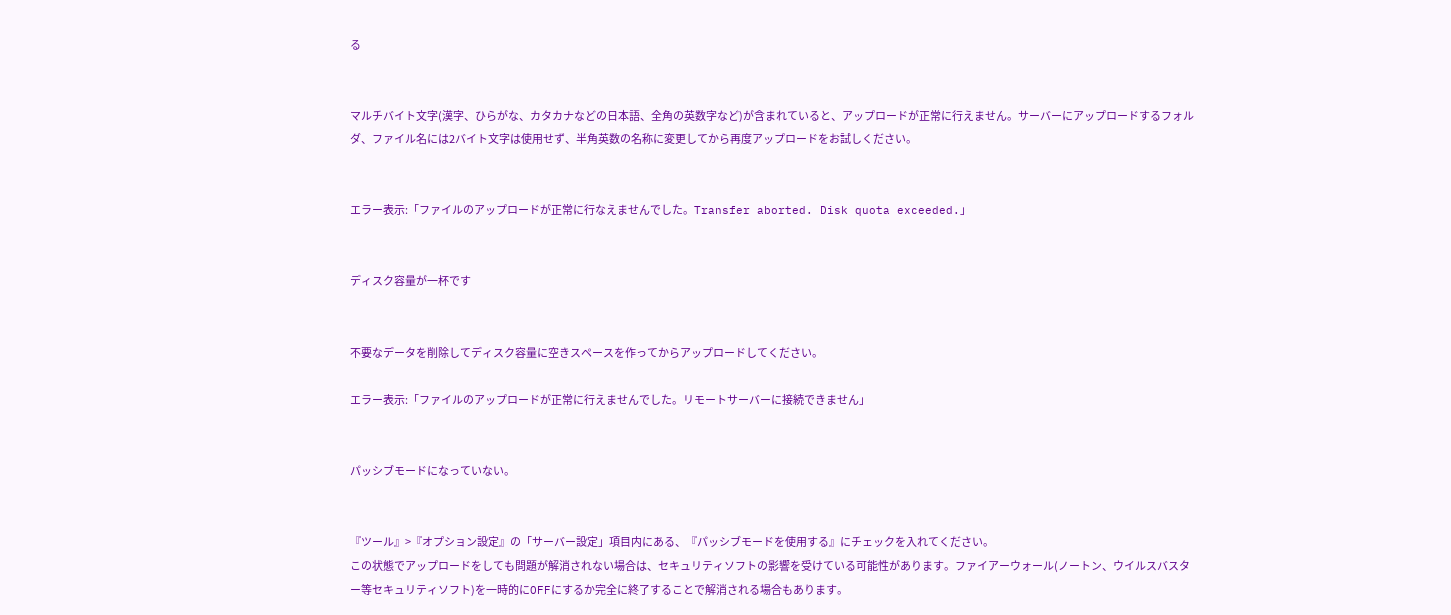る


マルチバイト文字(漢字、ひらがな、カタカナなどの日本語、全角の英数字など)が含まれていると、アップロードが正常に行えません。サーバーにアップロードするフォルダ、ファイル名には2バイト文字は使用せず、半角英数の名称に変更してから再度アップロードをお試しください。


エラー表示:「ファイルのアップロードが正常に行なえませんでした。Transfer aborted. Disk quota exceeded.」


ディスク容量が一杯です


不要なデータを削除してディスク容量に空きスペースを作ってからアップロードしてください。

エラー表示:「ファイルのアップロードが正常に行えませんでした。リモートサーバーに接続できません」


パッシブモードになっていない。


『ツール』>『オプション設定』の「サーバー設定」項目内にある、『パッシブモードを使用する』にチェックを入れてください。
この状態でアップロードをしても問題が解消されない場合は、セキュリティソフトの影響を受けている可能性があります。ファイアーウォール(ノートン、ウイルスバスター等セキュリティソフト)を一時的にOFFにするか完全に終了することで解消される場合もあります。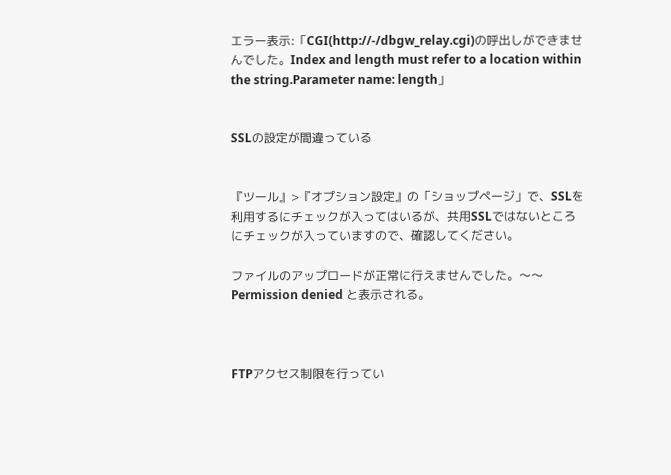エラー表示:「CGI(http://-/dbgw_relay.cgi)の呼出しができませんでした。Index and length must refer to a location within the string.Parameter name: length」


SSLの設定が間違っている


『ツール』>『オプション設定』の「ショップページ」で、SSLを利用するにチェックが入ってはいるが、共用SSLではないところにチェックが入っていますので、確認してください。

ファイルのアップロードが正常に行えませんでした。〜〜Permission denied と表示される。



FTPアクセス制限を行ってい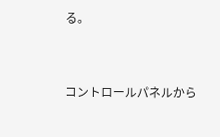る。


コントロールパネルから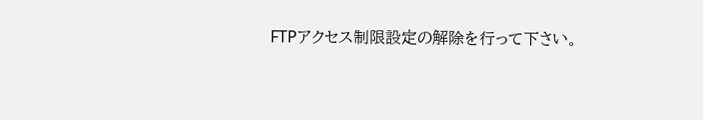FTPアクセス制限設定の解除を行って下さい。